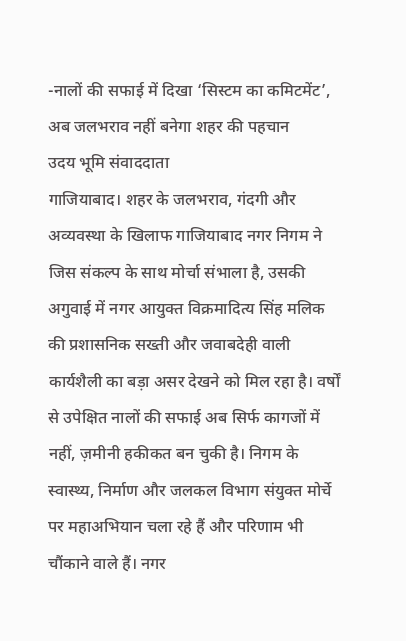-नालों की सफाई में दिखा ‘सिस्टम का कमिटमेंट’, अब जलभराव नहीं बनेगा शहर की पहचान
उदय भूमि संवाददाता
गाजियाबाद। शहर के जलभराव, गंदगी और अव्यवस्था के खिलाफ गाजियाबाद नगर निगम ने जिस संकल्प के साथ मोर्चा संभाला है, उसकी अगुवाई में नगर आयुक्त विक्रमादित्य सिंह मलिक की प्रशासनिक सख्ती और जवाबदेही वाली कार्यशैली का बड़ा असर देखने को मिल रहा है। वर्षों से उपेक्षित नालों की सफाई अब सिर्फ कागजों में नहीं, ज़मीनी हकीकत बन चुकी है। निगम के स्वास्थ्य, निर्माण और जलकल विभाग संयुक्त मोर्चे पर महाअभियान चला रहे हैं और परिणाम भी चौंकाने वाले हैं। नगर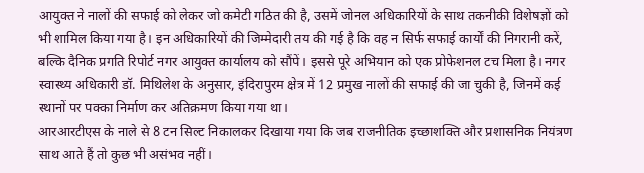आयुक्त ने नालों की सफाई को लेकर जो कमेटी गठित की है, उसमें जोनल अधिकारियों के साथ तकनीकी विशेषज्ञों को भी शामिल किया गया है। इन अधिकारियों की जिम्मेदारी तय की गई है कि वह न सिर्फ सफाई कार्यों की निगरानी करें, बल्कि दैनिक प्रगति रिपोर्ट नगर आयुक्त कार्यालय को सौंपें। इससे पूरे अभियान को एक प्रोफेशनल टच मिला है। नगर स्वास्थ्य अधिकारी डॉ. मिथिलेश के अनुसार, इंदिरापुरम क्षेत्र में 12 प्रमुख नालों की सफाई की जा चुकी है, जिनमें कई स्थानों पर पक्का निर्माण कर अतिक्रमण किया गया था।
आरआरटीएस के नाले से 8 टन सिल्ट निकालकर दिखाया गया कि जब राजनीतिक इच्छाशक्ति और प्रशासनिक नियंत्रण साथ आते हैं तो कुछ भी असंभव नहीं।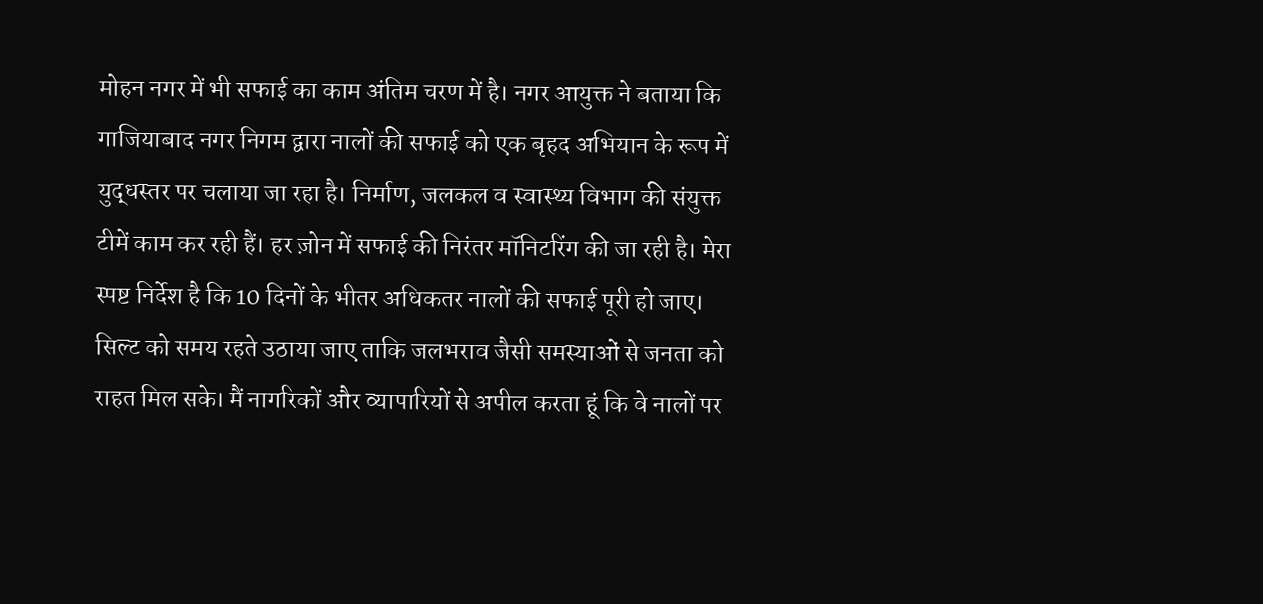मोहन नगर में भी सफाई का काम अंतिम चरण में है। नगर आयुक्त ने बताया कि गाजियाबाद नगर निगम द्वारा नालों की सफाई को एक बृहद अभियान के रूप में युद्धस्तर पर चलाया जा रहा है। निर्माण, जलकल व स्वास्थ्य विभाग की संयुक्त टीमें काम कर रही हैं। हर ज़ोन में सफाई की निरंतर मॉनिटरिंग की जा रही है। मेरा स्पष्ट निर्देश है कि 10 दिनों के भीतर अधिकतर नालों की सफाई पूरी हो जाए। सिल्ट को समय रहते उठाया जाए ताकि जलभराव जैसी समस्याओं से जनता को राहत मिल सके। मैं नागरिकों और व्यापारियों से अपील करता हूं कि वे नालों पर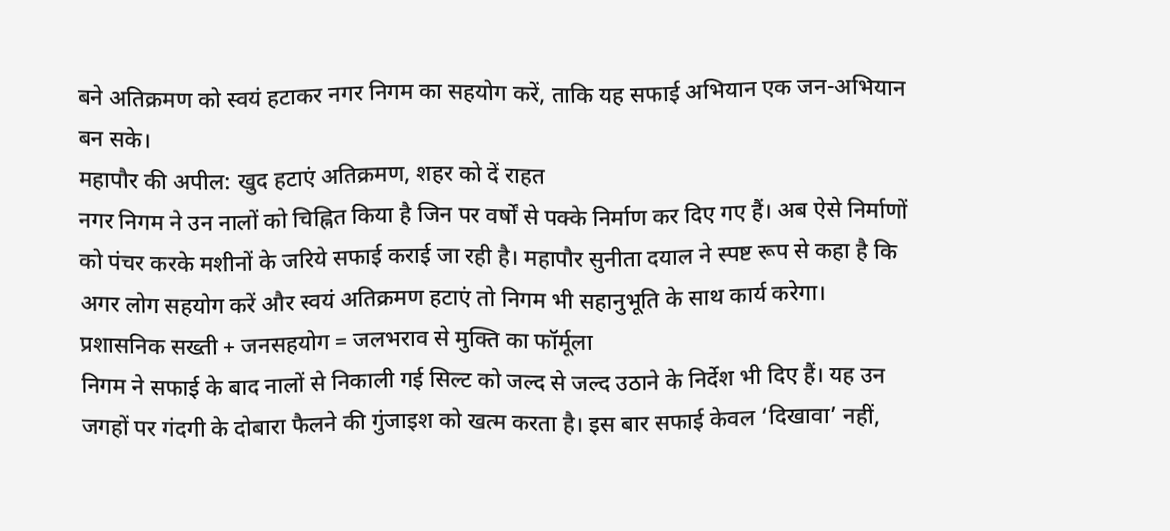बने अतिक्रमण को स्वयं हटाकर नगर निगम का सहयोग करें, ताकि यह सफाई अभियान एक जन-अभियान बन सके।
महापौर की अपील: खुद हटाएं अतिक्रमण, शहर को दें राहत
नगर निगम ने उन नालों को चिह्नित किया है जिन पर वर्षों से पक्के निर्माण कर दिए गए हैं। अब ऐसे निर्माणों को पंचर करके मशीनों के जरिये सफाई कराई जा रही है। महापौर सुनीता दयाल ने स्पष्ट रूप से कहा है कि अगर लोग सहयोग करें और स्वयं अतिक्रमण हटाएं तो निगम भी सहानुभूति के साथ कार्य करेगा।
प्रशासनिक सख्ती + जनसहयोग = जलभराव से मुक्ति का फॉर्मूला
निगम ने सफाई के बाद नालों से निकाली गई सिल्ट को जल्द से जल्द उठाने के निर्देश भी दिए हैं। यह उन जगहों पर गंदगी के दोबारा फैलने की गुंजाइश को खत्म करता है। इस बार सफाई केवल ‘दिखावा’ नहीं,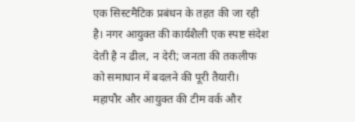एक सिस्टमैटिक प्रबंधन के तहत की जा रही है। नगर आयुक्त की कार्यशैली एक स्पष्ट संदेश देती है न ढील, न देरी; जनता की तकलीफ को समाधान में बदलने की पूरी तैयारी। महापौर और आयुक्त की टीम वर्क और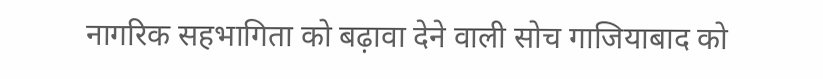नागरिक सहभागिता को बढ़ावा देने वाली सोच गाजियाबाद को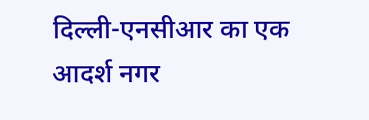दिल्ली-एनसीआर का एक आदर्श नगर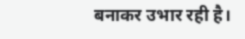बनाकर उभार रही है।